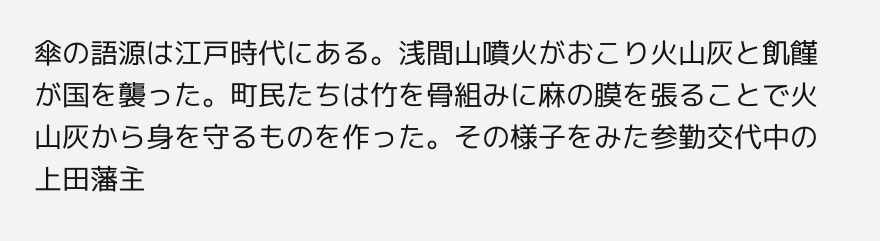傘の語源は江戸時代にある。浅間山噴火がおこり火山灰と飢饉が国を襲った。町民たちは竹を骨組みに麻の膜を張ることで火山灰から身を守るものを作った。その様子をみた参勤交代中の上田藩主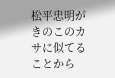松平忠明がきのこのカサに似てることから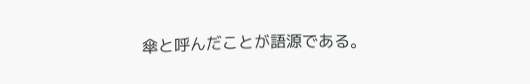傘と呼んだことが語源である。